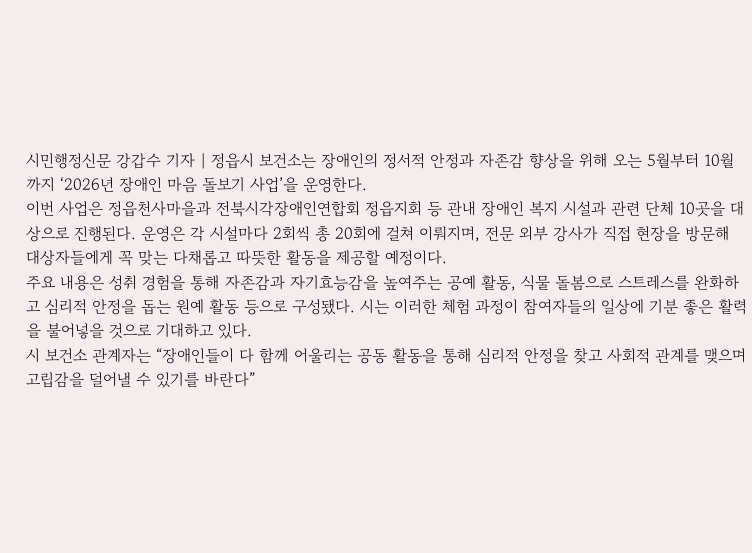시민행정신문 강갑수 기자 | 정읍시 보건소는 장애인의 정서적 안정과 자존감 향상을 위해 오는 5월부터 10월까지 ‘2026년 장애인 마음 돌보기 사업’을 운영한다.
이번 사업은 정읍천사마을과 전북시각장애인연합회 정읍지회 등 관내 장애인 복지 시설과 관련 단체 10곳을 대상으로 진행된다. 운영은 각 시설마다 2회씩 총 20회에 걸쳐 이뤄지며, 전문 외부 강사가 직접 현장을 방문해 대상자들에게 꼭 맞는 다채롭고 따뜻한 활동을 제공할 예정이다.
주요 내용은 성취 경험을 통해 자존감과 자기효능감을 높여주는 공예 활동, 식물 돌봄으로 스트레스를 완화하고 심리적 안정을 돕는 원예 활동 등으로 구성됐다. 시는 이러한 체험 과정이 참여자들의 일상에 기분 좋은 활력을 불어넣을 것으로 기대하고 있다.
시 보건소 관계자는 “장애인들이 다 함께 어울리는 공동 활동을 통해 심리적 안정을 찾고 사회적 관계를 맺으며 고립감을 덜어낼 수 있기를 바란다”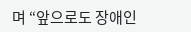며 “앞으로도 장애인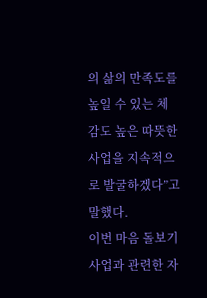의 삶의 만족도를 높일 수 있는 체감도 높은 따뜻한 사업을 지속적으로 발굴하겠다”고 말했다.
이번 마음 돌보기 사업과 관련한 자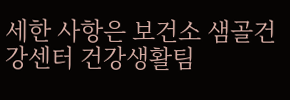세한 사항은 보건소 샘골건강센터 건강생활팀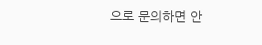으로 문의하면 안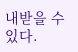내받을 수 있다.